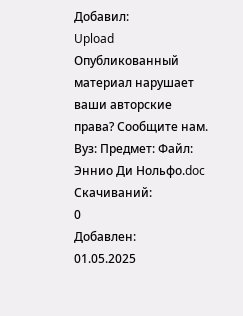Добавил:
Upload Опубликованный материал нарушает ваши авторские права? Сообщите нам.
Вуз: Предмет: Файл:
Эннио Ди Нольфо.doc
Скачиваний:
0
Добавлен:
01.05.2025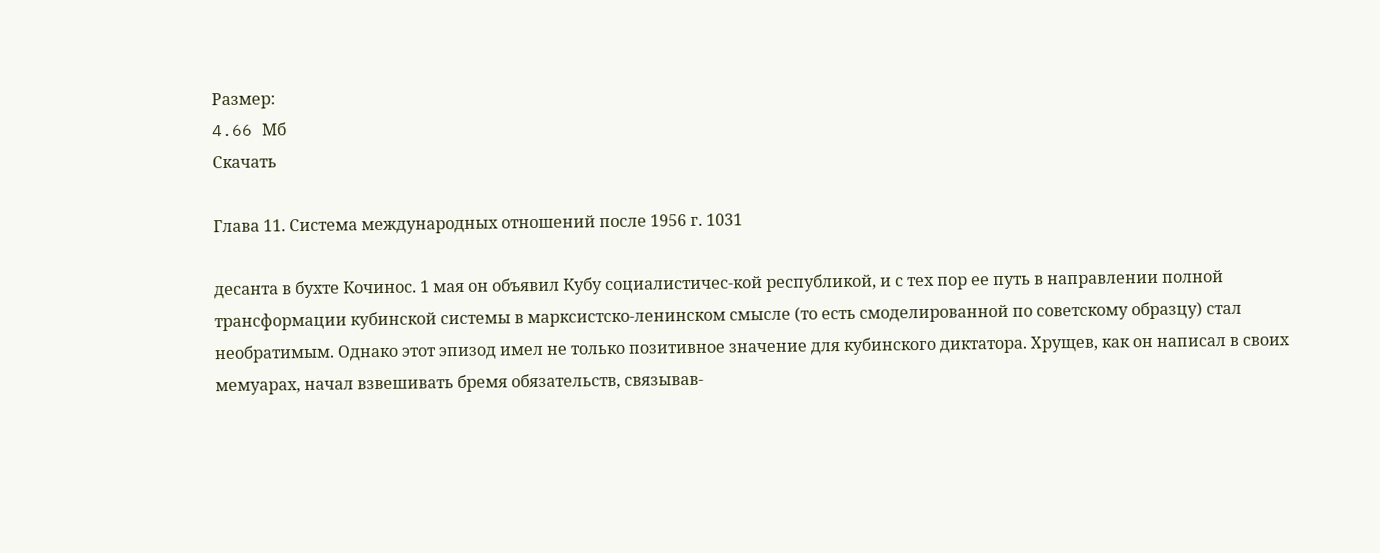Размер:
4.66 Mб
Скачать

Глава 11. Система международных отношений после 1956 г. 1031

десанта в бухте Кочинос. 1 мая он объявил Кубу социалистичес-кой республикой, и с тех пор ее путь в направлении полной трансформации кубинской системы в марксистско-ленинском смысле (то есть смоделированной по советскому образцу) стал необратимым. Однако этот эпизод имел не только позитивное значение для кубинского диктатора. Хрущев, как он написал в своих мемуарах, начал взвешивать бремя обязательств, связывав-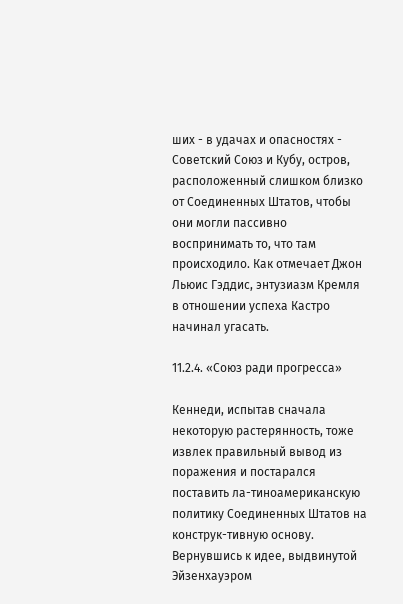ших - в удачах и опасностях - Советский Союз и Кубу, остров, расположенный слишком близко от Соединенных Штатов, чтобы они могли пассивно воспринимать то, что там происходило. Как отмечает Джон Льюис Гэддис, энтузиазм Кремля в отношении успеха Кастро начинал угасать.

11.2.4. «Союз ради прогресса»

Кеннеди, испытав сначала некоторую растерянность, тоже извлек правильный вывод из поражения и постарался поставить ла-тиноамериканскую политику Соединенных Штатов на конструк-тивную основу. Вернувшись к идее, выдвинутой Эйзенхауэром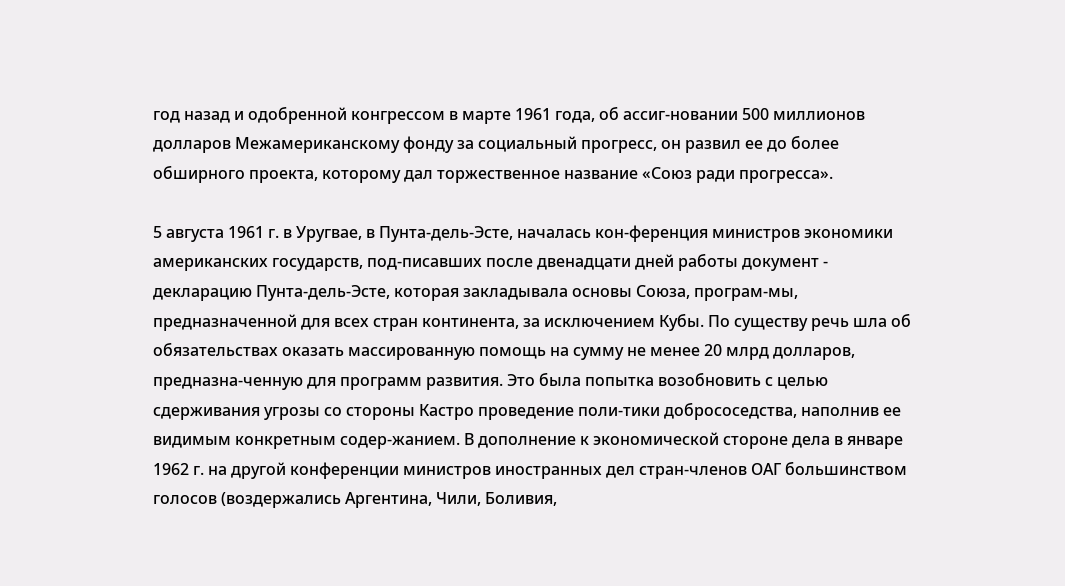год назад и одобренной конгрессом в марте 1961 года, об ассиг-новании 500 миллионов долларов Межамериканскому фонду за социальный прогресс, он развил ее до более обширного проекта, которому дал торжественное название «Союз ради прогресса».

5 августа 1961 г. в Уругвае, в Пунта-дель-Эсте, началась кон-ференция министров экономики американских государств, под-писавших после двенадцати дней работы документ - декларацию Пунта-дель-Эсте, которая закладывала основы Союза, програм-мы, предназначенной для всех стран континента, за исключением Кубы. По существу речь шла об обязательствах оказать массированную помощь на сумму не менее 20 млрд долларов, предназна-ченную для программ развития. Это была попытка возобновить с целью сдерживания угрозы со стороны Кастро проведение поли-тики добрососедства, наполнив ее видимым конкретным содер-жанием. В дополнение к экономической стороне дела в январе 1962 г. на другой конференции министров иностранных дел стран-членов ОАГ большинством голосов (воздержались Аргентина, Чили, Боливия,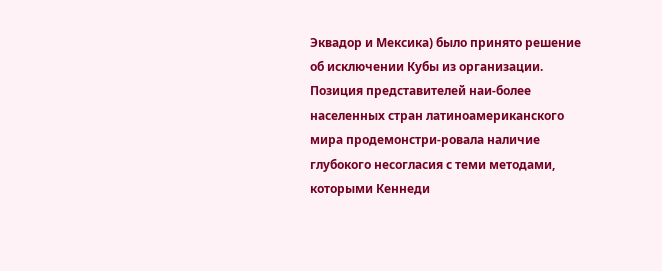Эквадор и Мексика) было принято решение об исключении Кубы из организации. Позиция представителей наи-более населенных стран латиноамериканского мира продемонстри-ровала наличие глубокого несогласия с теми методами, которыми Кеннеди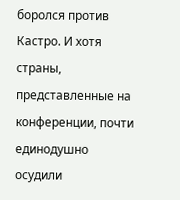боролся против Кастро. И хотя страны, представленные на конференции, почти единодушно осудили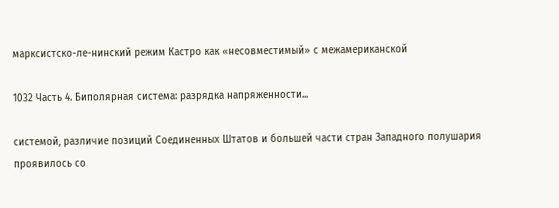марксистско-ле-нинский режим Кастро как «несовместимый» с межамериканской

1032 Часть 4. Биполярная система: разрядка напряженности...

системой, различие позиций Соединенных Штатов и большей части стран Западного полушария проявилось со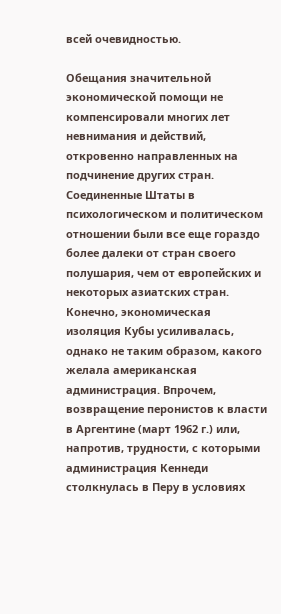всей очевидностью.

Обещания значительной экономической помощи не компенсировали многих лет невнимания и действий, откровенно направленных на подчинение других стран. Соединенные Штаты в психологическом и политическом отношении были все еще гораздо более далеки от стран своего полушария, чем от европейских и некоторых азиатских стран. Конечно, экономическая изоляция Кубы усиливалась, однако не таким образом, какого желала американская администрация. Впрочем, возвращение перонистов к власти в Аргентине (март 1962 г.) или, напротив, трудности, с которыми администрация Кеннеди столкнулась в Перу в условиях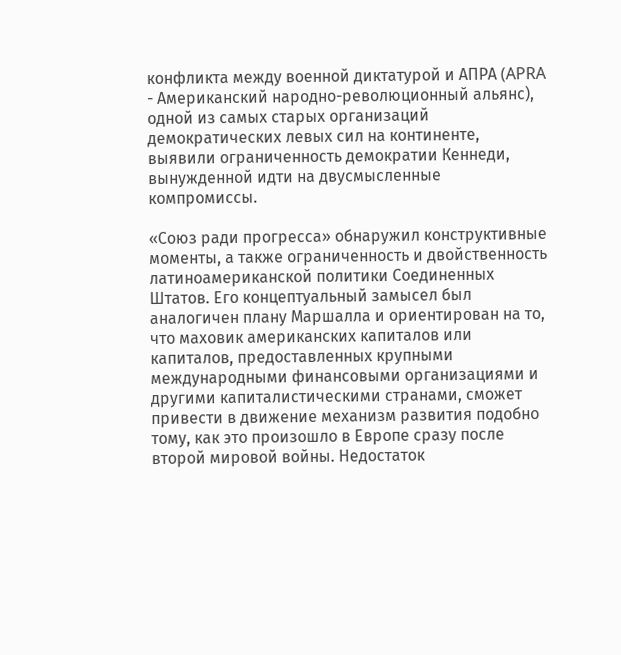конфликта между военной диктатурой и АПРА (APRA - Американский народно-революционный альянс), одной из самых старых организаций демократических левых сил на континенте, выявили ограниченность демократии Кеннеди, вынужденной идти на двусмысленные компромиссы.

«Союз ради прогресса» обнаружил конструктивные моменты, а также ограниченность и двойственность латиноамериканской политики Соединенных Штатов. Его концептуальный замысел был аналогичен плану Маршалла и ориентирован на то, что маховик американских капиталов или капиталов, предоставленных крупными международными финансовыми организациями и другими капиталистическими странами, сможет привести в движение механизм развития подобно тому, как это произошло в Европе сразу после второй мировой войны. Недостаток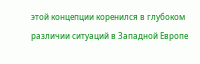этой концепции коренился в глубоком различии ситуаций в Западной Европе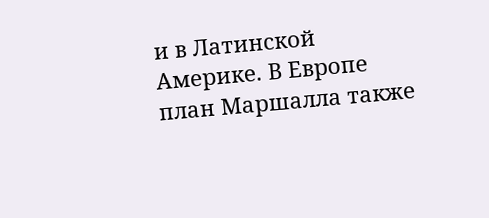и в Латинской Америке. В Европе план Маршалла также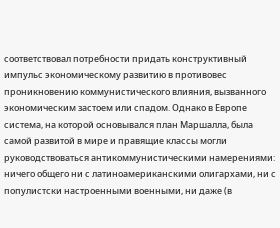соответствовал потребности придать конструктивный импульс экономическому развитию в противовес проникновению коммунистического влияния, вызванного экономическим застоем или спадом. Однако в Европе система, на которой основывался план Маршалла, была самой развитой в мире и правящие классы могли руководствоваться антикоммунистическими намерениями: ничего общего ни с латиноамериканскими олигархами, ни с популистски настроенными военными, ни даже (в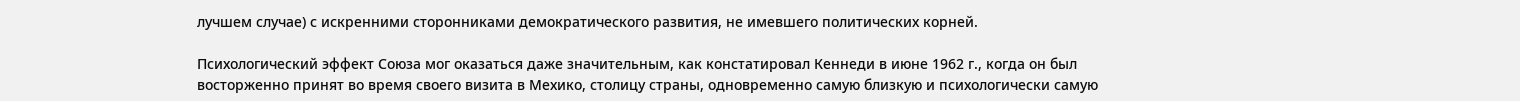лучшем случае) с искренними сторонниками демократического развития, не имевшего политических корней.

Психологический эффект Союза мог оказаться даже значительным, как констатировал Кеннеди в июне 1962 г., когда он был восторженно принят во время своего визита в Мехико, столицу страны, одновременно самую близкую и психологически самую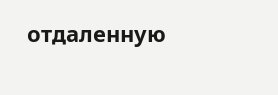отдаленную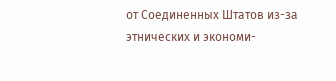от Соединенных Штатов из-за этнических и экономи-